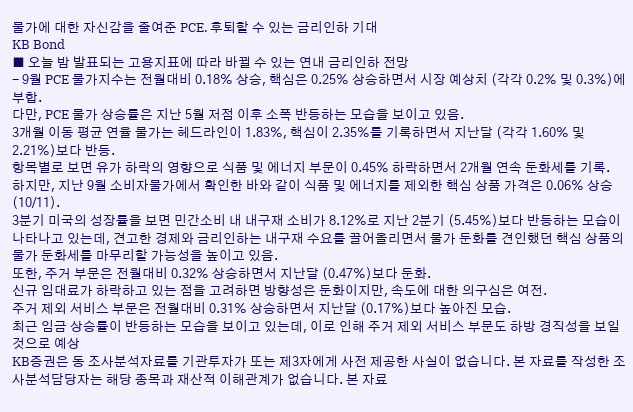물가에 대한 자신감을 줄여준 PCE. 후퇴할 수 있는 금리인하 기대
KB Bond
■ 오늘 밤 발표되는 고용지표에 따라 바뀔 수 있는 연내 금리인하 전망
- 9월 PCE 물가지수는 전월대비 0.18% 상승, 핵심은 0.25% 상승하면서 시장 예상치 (각각 0.2% 및 0.3%)에 부합.
다만, PCE 물가 상승률은 지난 5월 저점 이후 소폭 반등하는 모습을 보이고 있음.
3개월 이동 평균 연율 물가는 헤드라인이 1.83%, 핵심이 2.35%를 기록하면서 지난달 (각각 1.60% 및 2.21%)보다 반등.
항목별로 보면 유가 하락의 영향으로 식품 및 에너지 부문이 0.45% 하락하면서 2개월 연속 둔화세를 기록.
하지만, 지난 9월 소비자물가에서 확인한 바와 같이 식품 및 에너지를 제외한 핵심 상품 가격은 0.06% 상승 (10/11).
3분기 미국의 성장률을 보면 민간소비 내 내구재 소비가 8.12%로 지난 2분기 (5.45%)보다 반등하는 모습이 나타나고 있는데, 견고한 경제와 금리인하는 내구재 수요를 끌어올리면서 물가 둔화를 견인했던 핵심 상품의 물가 둔화세를 마무리할 가능성을 높이고 있음.
또한, 주거 부문은 전월대비 0.32% 상승하면서 지난달 (0.47%)보다 둔화.
신규 임대료가 하락하고 있는 점을 고려하면 방향성은 둔화이지만, 속도에 대한 의구심은 여전.
주거 제외 서비스 부문은 전월대비 0.31% 상승하면서 지난달 (0.17%)보다 높아진 모습.
최근 임금 상승률이 반등하는 모습을 보이고 있는데, 이로 인해 주거 제외 서비스 부문도 하방 경직성을 보일 것으로 예상
KB증권은 동 조사분석자료를 기관투자가 또는 제3자에게 사전 제공한 사실이 없습니다. 본 자료를 작성한 조사분석담당자는 해당 종목과 재산적 이해관계가 없습니다. 본 자료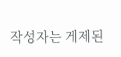작성자는 게제된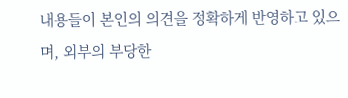내용들이 본인의 의견을 정확하게 반영하고 있으며, 외부의 부당한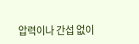압력이나 간섭 없이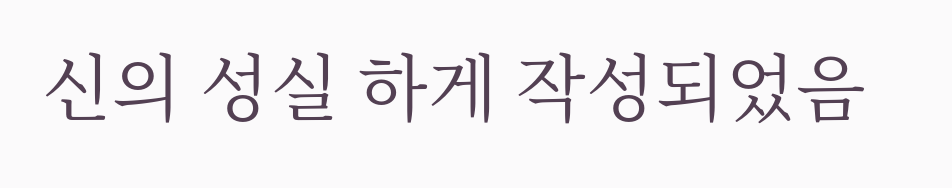신의 성실 하게 작성되었음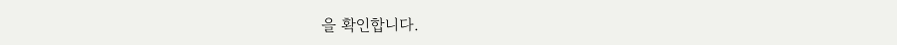을 확인합니다.